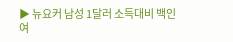▶ 뉴요커 남성 1달러 소득대비 백인여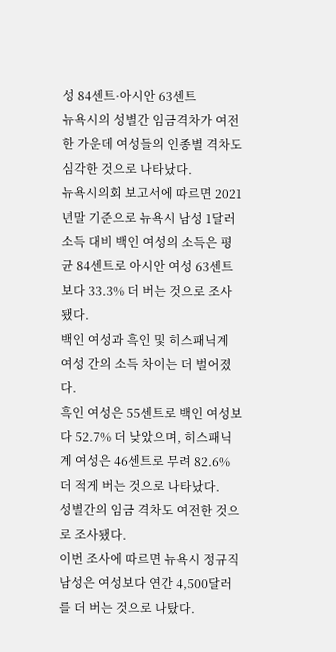성 84센트·아시안 63센트
뉴욕시의 성별간 임금격차가 여전한 가운데 여성들의 인종별 격차도 심각한 것으로 나타났다.
뉴욕시의회 보고서에 따르면 2021년말 기준으로 뉴욕시 남성 1달러 소득 대비 백인 여성의 소득은 평균 84센트로 아시안 여성 63센트 보다 33.3% 더 버는 것으로 조사됐다.
백인 여성과 흑인 및 히스패닉계 여성 간의 소득 차이는 더 벌어졌다.
흑인 여성은 55센트로 백인 여성보다 52.7% 더 낮았으며, 히스패닉계 여성은 46센트로 무려 82.6% 더 적게 버는 것으로 나타났다.
성별간의 임금 격차도 여전한 것으로 조사됐다.
이번 조사에 따르면 뉴욕시 정규직 남성은 여성보다 연간 4,500달러를 더 버는 것으로 나탔다.